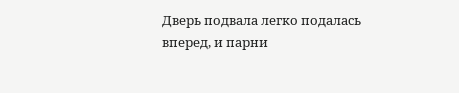Дверь подвала легко подалась вперед, и парни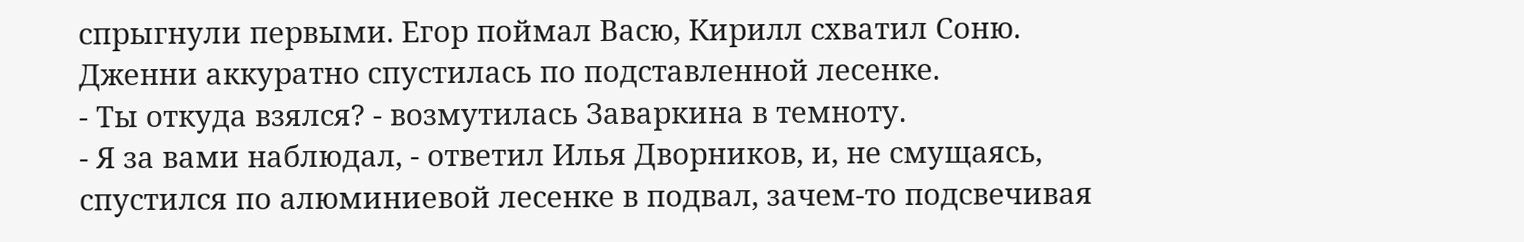спрыгнули первыми. Егор поймал Васю, Кирилл схватил Соню. Дженни аккуратно спустилась по подставленной лесенке.
- Ты откуда взялся? - возмутилась Заваркина в темноту.
- Я за вами наблюдал, - ответил Илья Дворников, и, не смущаясь, спустился по алюминиевой лесенке в подвал, зачем-то подсвечивая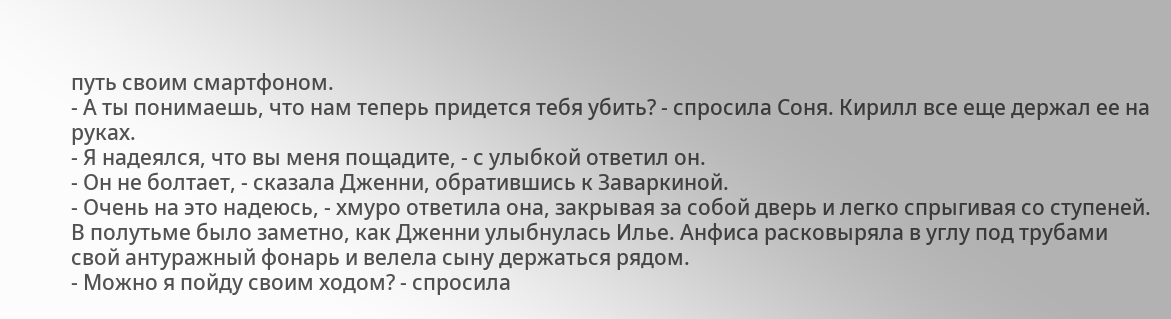путь своим смартфоном.
- А ты понимаешь, что нам теперь придется тебя убить? - спросила Соня. Кирилл все еще держал ее на руках.
- Я надеялся, что вы меня пощадите, - с улыбкой ответил он.
- Он не болтает, - сказала Дженни, обратившись к Заваркиной.
- Очень на это надеюсь, - хмуро ответила она, закрывая за собой дверь и легко спрыгивая со ступеней.
В полутьме было заметно, как Дженни улыбнулась Илье. Анфиса расковыряла в углу под трубами свой антуражный фонарь и велела сыну держаться рядом.
- Можно я пойду своим ходом? - спросила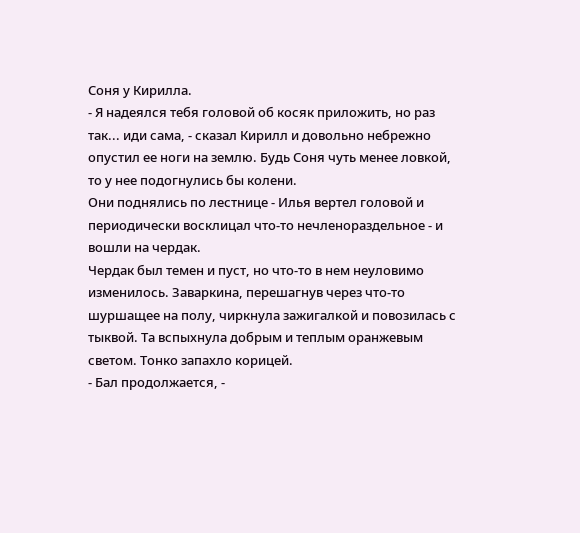Соня у Кирилла.
- Я надеялся тебя головой об косяк приложить, но раз так... иди сама, - сказал Кирилл и довольно небрежно опустил ее ноги на землю. Будь Соня чуть менее ловкой, то у нее подогнулись бы колени.
Они поднялись по лестнице - Илья вертел головой и периодически восклицал что-то нечленораздельное - и вошли на чердак.
Чердак был темен и пуст, но что-то в нем неуловимо изменилось. Заваркина, перешагнув через что-то шуршащее на полу, чиркнула зажигалкой и повозилась с тыквой. Та вспыхнула добрым и теплым оранжевым светом. Тонко запахло корицей.
- Бал продолжается, -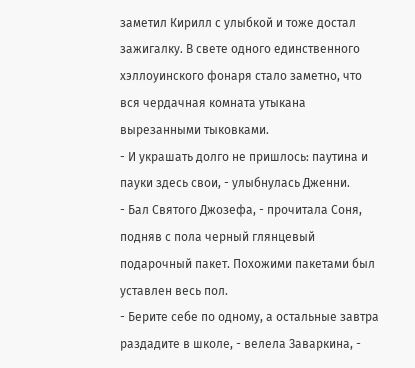заметил Кирилл с улыбкой и тоже достал зажигалку. В свете одного единственного хэллоуинского фонаря стало заметно, что вся чердачная комната утыкана вырезанными тыковками.
- И украшать долго не пришлось: паутина и пауки здесь свои, - улыбнулась Дженни.
- Бал Святого Джозефа, - прочитала Соня, подняв с пола черный глянцевый подарочный пакет. Похожими пакетами был уставлен весь пол.
- Берите себе по одному, а остальные завтра раздадите в школе, - велела Заваркина, -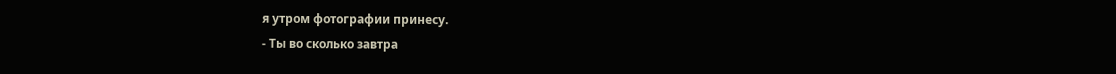я утром фотографии принесу.
- Ты во сколько завтра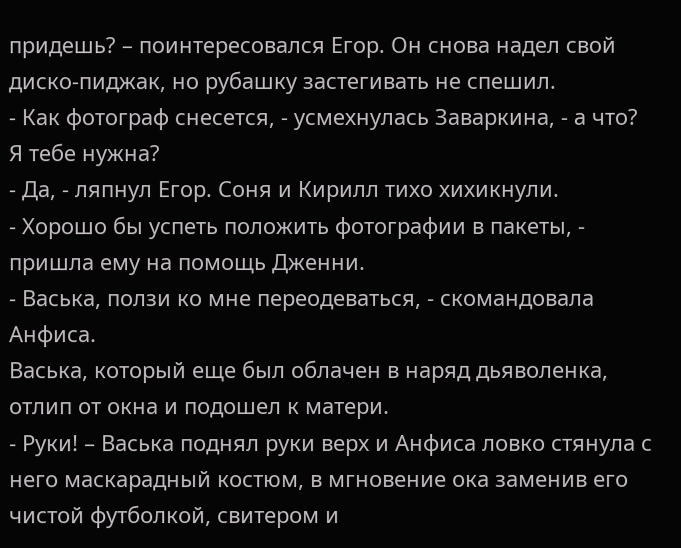придешь? – поинтересовался Егор. Он снова надел свой диско-пиджак, но рубашку застегивать не спешил.
- Как фотограф снесется, - усмехнулась Заваркина, - а что? Я тебе нужна?
- Да, - ляпнул Егор. Соня и Кирилл тихо хихикнули.
- Хорошо бы успеть положить фотографии в пакеты, - пришла ему на помощь Дженни.
- Васька, ползи ко мне переодеваться, - скомандовала Анфиса.
Васька, который еще был облачен в наряд дьяволенка, отлип от окна и подошел к матери.
- Руки! – Васька поднял руки верх и Анфиса ловко стянула с него маскарадный костюм, в мгновение ока заменив его чистой футболкой, свитером и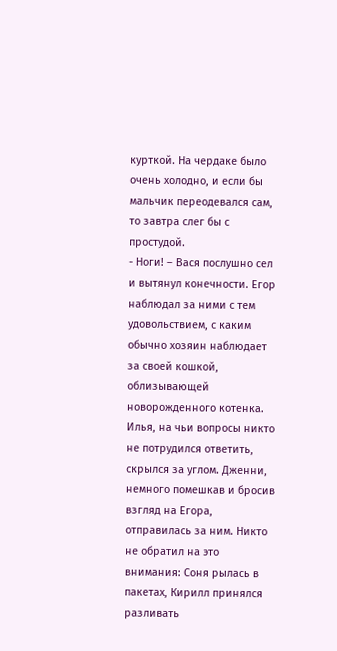курткой. На чердаке было очень холодно, и если бы мальчик переодевался сам, то завтра слег бы с простудой.
- Ноги! – Вася послушно сел и вытянул конечности. Егор наблюдал за ними с тем удовольствием, с каким обычно хозяин наблюдает за своей кошкой, облизывающей новорожденного котенка.
Илья, на чьи вопросы никто не потрудился ответить, скрылся за углом. Дженни, немного помешкав и бросив взгляд на Егора, отправилась за ним. Никто не обратил на это внимания: Соня рылась в пакетах, Кирилл принялся разливать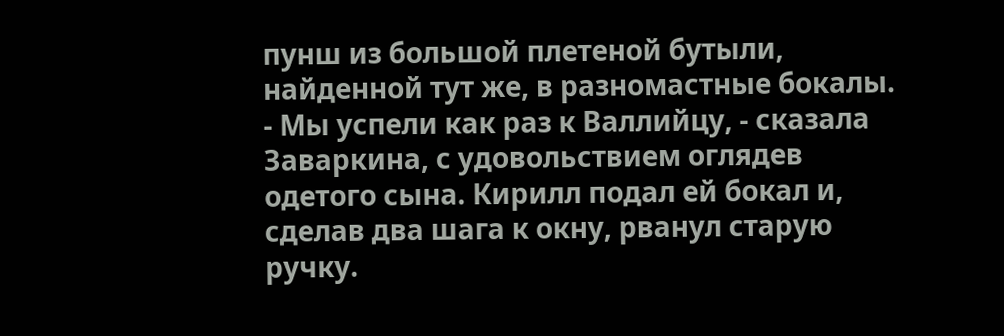пунш из большой плетеной бутыли, найденной тут же, в разномастные бокалы.
- Мы успели как раз к Валлийцу, - сказала Заваркина, с удовольствием оглядев одетого сына. Кирилл подал ей бокал и, сделав два шага к окну, рванул старую ручку.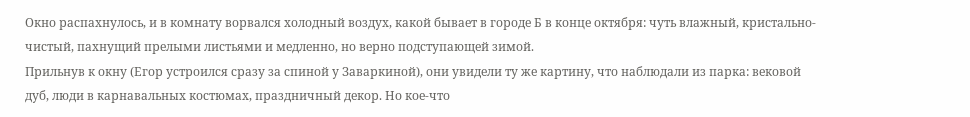Окно распахнулось, и в комнату ворвался холодный воздух, какой бывает в городе Б в конце октября: чуть влажный, кристально-чистый, пахнущий прелыми листьями и медленно, но верно подступающей зимой.
Прильнув к окну (Егор устроился сразу за спиной у Заваркиной), они увидели ту же картину, что наблюдали из парка: вековой дуб, люди в карнавальных костюмах, праздничный декор. Но кое-что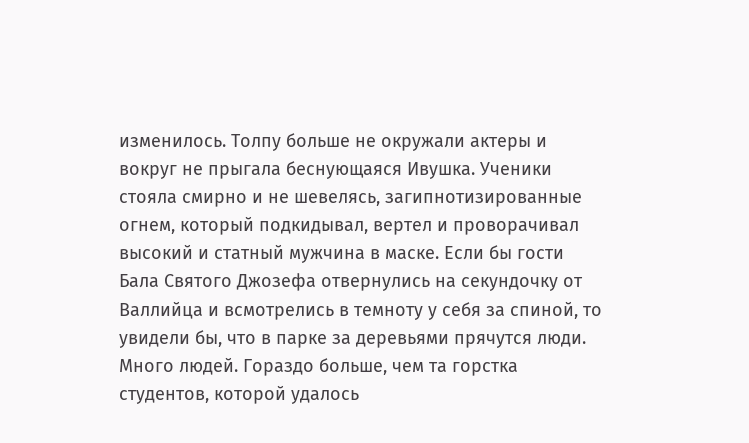изменилось. Толпу больше не окружали актеры и вокруг не прыгала беснующаяся Ивушка. Ученики стояла смирно и не шевелясь, загипнотизированные огнем, который подкидывал, вертел и проворачивал высокий и статный мужчина в маске. Если бы гости Бала Святого Джозефа отвернулись на секундочку от Валлийца и всмотрелись в темноту у себя за спиной, то увидели бы, что в парке за деревьями прячутся люди. Много людей. Гораздо больше, чем та горстка студентов, которой удалось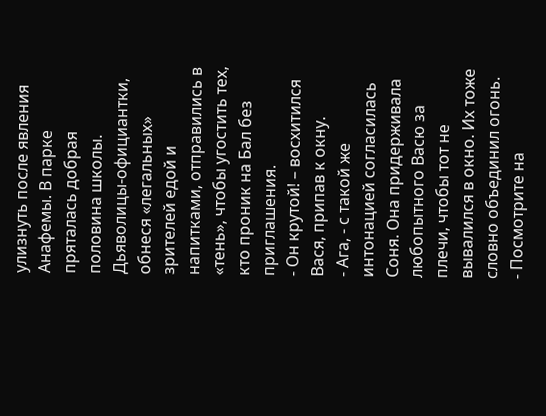улизнуть после явления Анафемы. В парке пряталась добрая половина школы. Дьяволицы-официантки, обнеся «легальных» зрителей едой и напитками, отправились в «тень», чтобы угостить тех, кто проник на Бал без приглашения.
- Он крутой! – восхитился Вася, припав к окну.
- Ага, - с такой же интонацией согласилась Соня. Она придерживала любопытного Васю за плечи, чтобы тот не вывалился в окно. Их тоже словно объединил огонь.
- Посмотрите на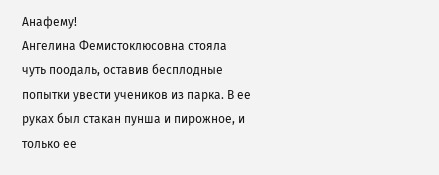Анафему!
Ангелина Фемистоклюсовна стояла чуть поодаль, оставив бесплодные попытки увести учеников из парка. В ее руках был стакан пунша и пирожное, и только ее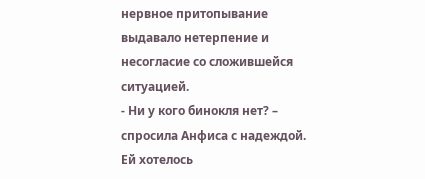нервное притопывание выдавало нетерпение и несогласие со сложившейся ситуацией.
- Ни у кого бинокля нет? – спросила Анфиса с надеждой. Ей хотелось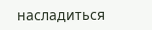насладиться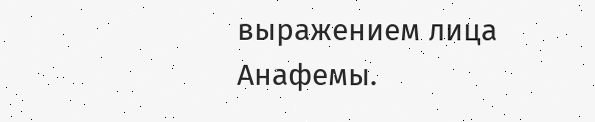выражением лица Анафемы.